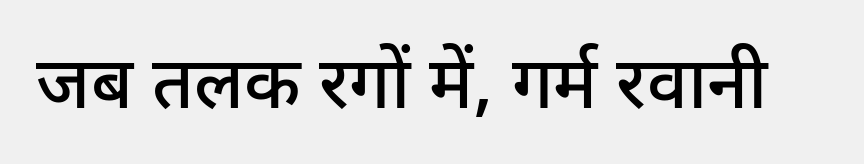जब तलक रगों में, गर्म रवानी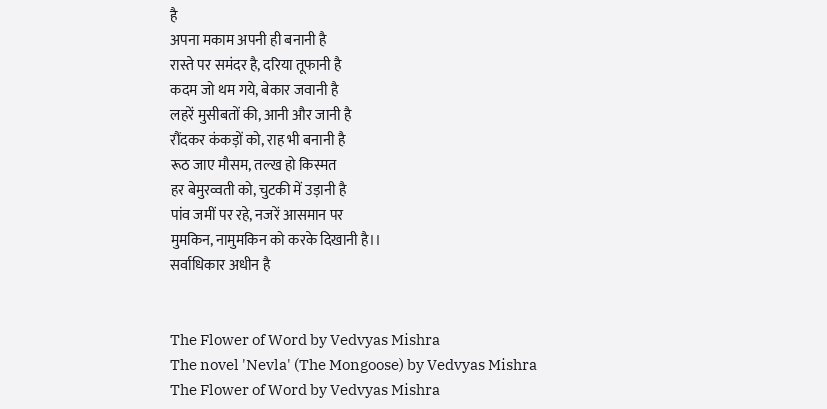है
अपना मकाम अपनी ही बनानी है
रास्ते पर समंदर है, दरिया तूफानी है
कदम जो थम गये, बेकार जवानी है
लहरें मुसीबतों की, आनी और जानी है
रौंदकर कंकड़ों को, राह भी बनानी है
रूठ जाए मौसम, तल्ख हो किस्मत
हर बेमुरव्वती को, चुटकी में उड़ानी है
पांव जमीं पर रहे, नजरें आसमान पर
मुमकिन, नामुमकिन को करके दिखानी है।।
सर्वाधिकार अधीन है


The Flower of Word by Vedvyas Mishra
The novel 'Nevla' (The Mongoose) by Vedvyas Mishra
The Flower of Word by Vedvyas Mishra